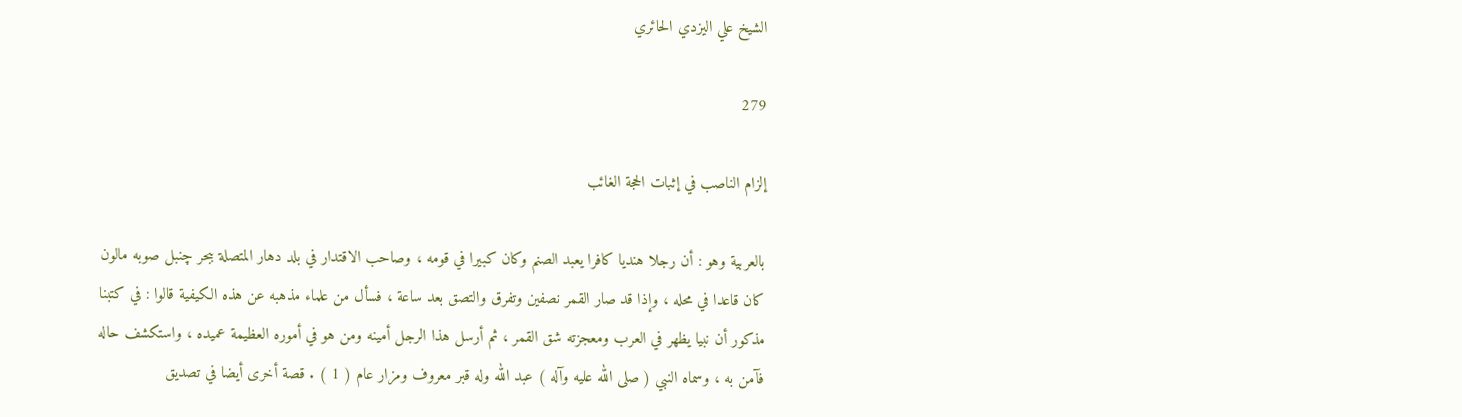الشيخ علي اليزدي الحائري

279

إلزام الناصب في إثبات الحجة الغائب

بالعربية وهو : أن رجلا هنديا كافرا يعبد الصنم وكان كبيرا في قومه ، وصاحب الاقتدار في بلد دهار المتصلة ببحر چنبل صوبه مالون كان قاعدا في محله ، وإذا قد صار القمر نصفين وتفرق والتصق بعد ساعة ، فسأل من علماء مذهبه عن هذه الكيفية قالوا : في كتبنا مذكور أن نبيا يظهر في العرب ومعجزته شق القمر ، ثم أرسل هذا الرجل أمينه ومن هو في أموره العظيمة عميده ، واستكشف حاله فآمن به ، وسماه النبي ( صلى الله عليه وآله ) عبد الله وله قبر معروف ومزار عام ( 1 ) . قصة أخرى أيضا في تصديق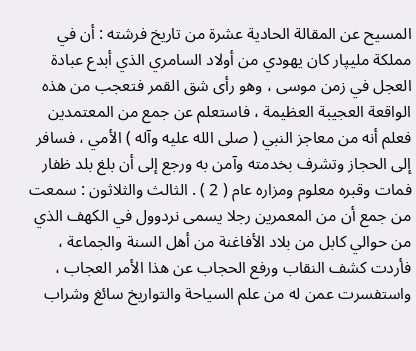المسيح عن المقالة الحادية عشرة من تاريخ فرشته : أن في مملكة مليپار كان يهودي من أولاد السامري الذي أبدع عبادة العجل في زمن موسى ، وهو رأى شق القمر فتعجب من هذه الواقعة العجيبة العظيمة ، فاستعلم عن جمع من المعتمدين فعلم أنه من معاجز النبي ( صلى الله عليه وآله ) الأمي ، فسافر إلى الحجاز وتشرف بخدمته وآمن به ورجع إلى أن بلغ بلد ظفار فمات وقبره معلوم ومزاره عام ( 2 ) . الثالث والثلاثون : سمعت من جمع أن من المعمرين رجلا يسمى نردوول في الكهف الذي من حوالي كابل من بلاد الأفاغنة من أهل السنة والجماعة ، فأردت كشف النقاب ورفع الحجاب عن هذا الأمر العجاب ، واستفسرت عمن له من علم السياحة والتواريخ سائغ وشراب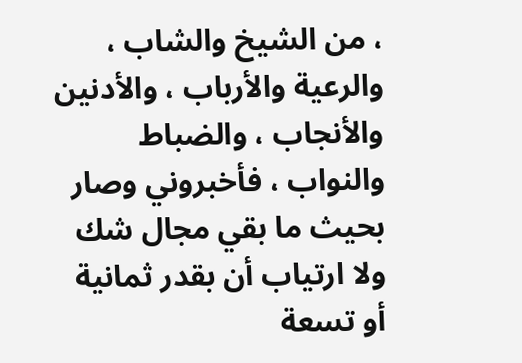، من الشيخ والشاب ، والرعية والأرباب ، والأدنين والأنجاب ، والضباط والنواب ، فأخبروني وصار بحيث ما بقي مجال شك ولا ارتياب أن بقدر ثمانية أو تسعة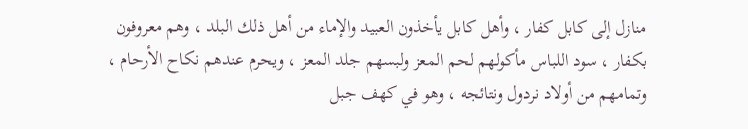منازل إلى كابل كفار ، وأهل كابل يأخذون العبيد والإماء من أهل ذلك البلد ، وهم معروفون بكفار ، سود اللباس مأكولهم لحم المعز ولبسهم جلد المعز ، ويحرم عندهم نكاح الأرحام ، وتمامهم من أولاد نردول ونتائجه ، وهو في كهف جبل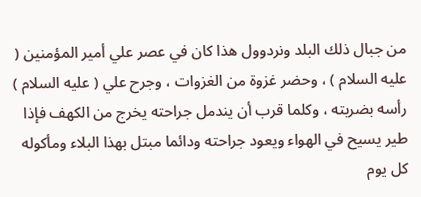من جبال ذلك البلد ونردوول هذا كان في عصر علي أمير المؤمنين ( عليه السلام ) ، وحضر غزوة من الغزوات ، وجرح علي ( عليه السلام ) رأسه بضربته ، وكلما قرب أن يندمل جراحته يخرج من الكهف فإذا طير يسيح في الهواء ويعود جراحته ودائما مبتل بهذا البلاء ومأكوله كل يوم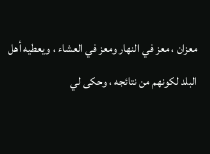معزان ، معز في النهار ومعز في العشاء ، ويعطيه أهل البلد لكونهم من نتائجه ، وحكى لي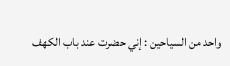واحد من السياحين : إني حضرت عند باب الكهف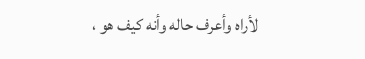لأراه وأعرف حاله وأنه كيف هو ،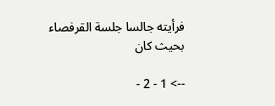فرأيته جالسا جلسة القرفصاء بحيث كان

--> 1 - 2 -